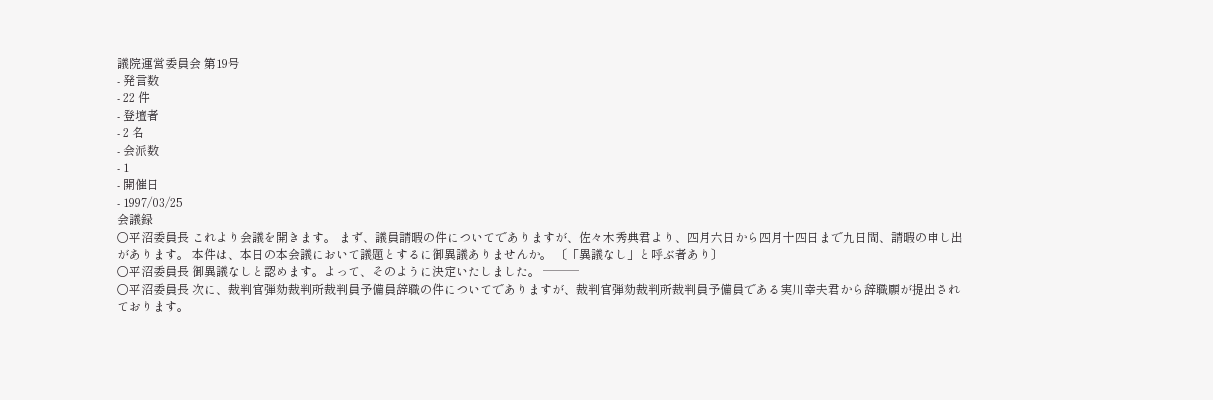議院運営委員会 第19号
- 発言数
- 22 件
- 登壇者
- 2 名
- 会派数
- 1
- 開催日
- 1997/03/25
会議録
○平沼委員長 これより会議を開きます。 まず、議員請暇の件についてでありますが、佐々木秀典君より、四月六日から四月十四日まで九日間、請暇の申し出があります。 本件は、本日の本会議において議題とするに御異議ありませんか。 〔「異議なし」と呼ぶ者あり〕
○平沼委員長 御異議なしと認めます。よって、そのように決定いたしました。 ───
○平沼委員長 次に、裁判官弾劾裁判所裁判員予備員辞職の件についてでありますが、裁判官弾劾裁判所裁判員予備員である実川幸夫君から辞職願が提出されております。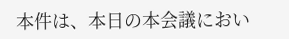本件は、本日の本会議におい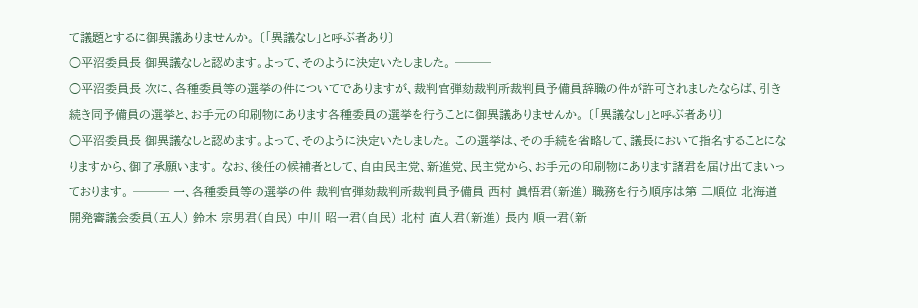て議題とするに御異議ありませんか。 〔「異議なし」と呼ぶ者あり〕
○平沼委員長 御異議なしと認めます。よって、そのように決定いたしました。 ───
○平沼委員長 次に、各種委員等の選挙の件についてでありますが、裁判官弾劾裁判所裁判員予備員辞職の件が許可されましたならば、引き続き同予備員の選挙と、お手元の印刷物にあります各種委員の選挙を行うことに御異議ありませんか。 〔「異議なし」と呼ぶ者あり〕
○平沼委員長 御異議なしと認めます。よって、そのように決定いたしました。 この選挙は、その手続を省略して、議長において指名することになりますから、御了承願います。 なお、後任の候補者として、自由民主党、新進党、民主党から、お手元の印刷物にあります諸君を届け出てまいっております。 ─── 一、各種委員等の選挙の件 裁判官弾劾裁判所裁判員予備員 西村 眞悟君(新進) 職務を行う順序は第 二順位 北海道開発審議会委員(五人) 鈴木 宗男君(自民) 中川 昭一君(自民) 北村 直人君(新進) 長内 順一君(新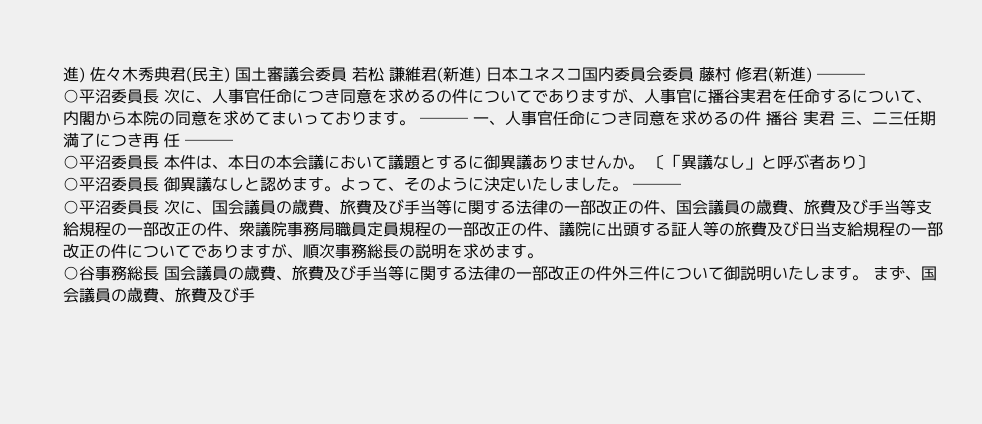進) 佐々木秀典君(民主) 国土審議会委員 若松 謙維君(新進) 日本ユネスコ国内委員会委員 藤村 修君(新進) ───
○平沼委員長 次に、人事官任命につき同意を求めるの件についてでありますが、人事官に播谷実君を任命するについて、内閣から本院の同意を求めてまいっております。 ─── 一、人事官任命につき同意を求めるの件 播谷 実君 三、二三任期満了につき再 任 ───
○平沼委員長 本件は、本日の本会議において議題とするに御異議ありませんか。 〔「異議なし」と呼ぶ者あり〕
○平沼委員長 御異議なしと認めます。よって、そのように決定いたしました。 ───
○平沼委員長 次に、国会議員の歳費、旅費及び手当等に関する法律の一部改正の件、国会議員の歳費、旅費及び手当等支給規程の一部改正の件、衆議院事務局職員定員規程の一部改正の件、議院に出頭する証人等の旅費及び日当支給規程の一部改正の件についてでありますが、順次事務総長の説明を求めます。
○谷事務総長 国会議員の歳費、旅費及び手当等に関する法律の一部改正の件外三件について御説明いたします。 まず、国会議員の歳費、旅費及び手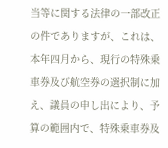当等に関する法律の一部改正の件でありますが、これは、本年四月から、現行の特殊乗車券及び航空券の選択制に加え、議員の申し出により、予算の範囲内で、特殊乗車券及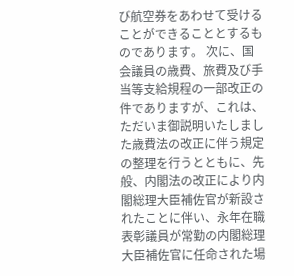び航空券をあわせて受けることができることとするものであります。 次に、国会議員の歳費、旅費及び手当等支給規程の一部改正の件でありますが、これは、ただいま御説明いたしました歳費法の改正に伴う規定の整理を行うとともに、先般、内閣法の改正により内閣総理大臣補佐官が新設されたことに伴い、永年在職表彰議員が常勤の内閣総理大臣補佐官に任命された場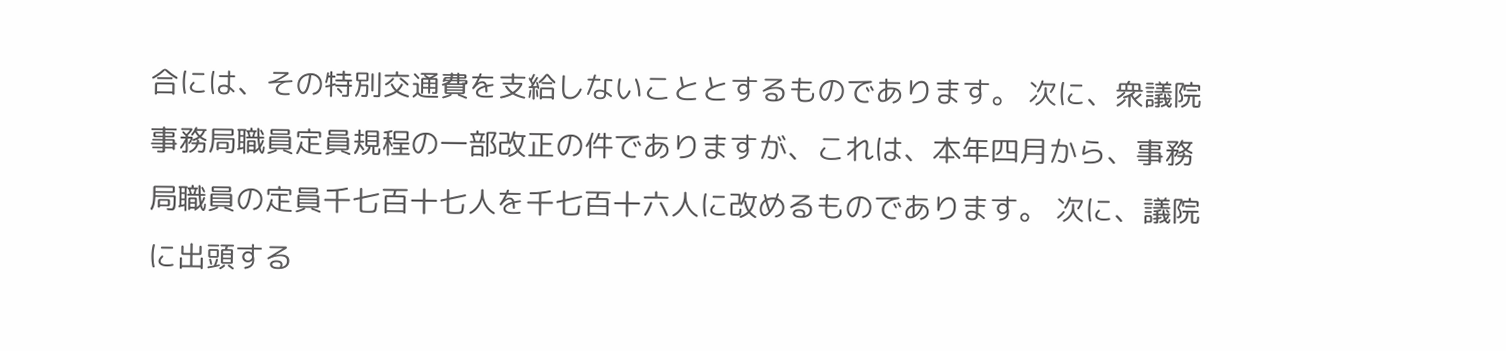合には、その特別交通費を支給しないこととするものであります。 次に、衆議院事務局職員定員規程の一部改正の件でありますが、これは、本年四月から、事務局職員の定員千七百十七人を千七百十六人に改めるものであります。 次に、議院に出頭する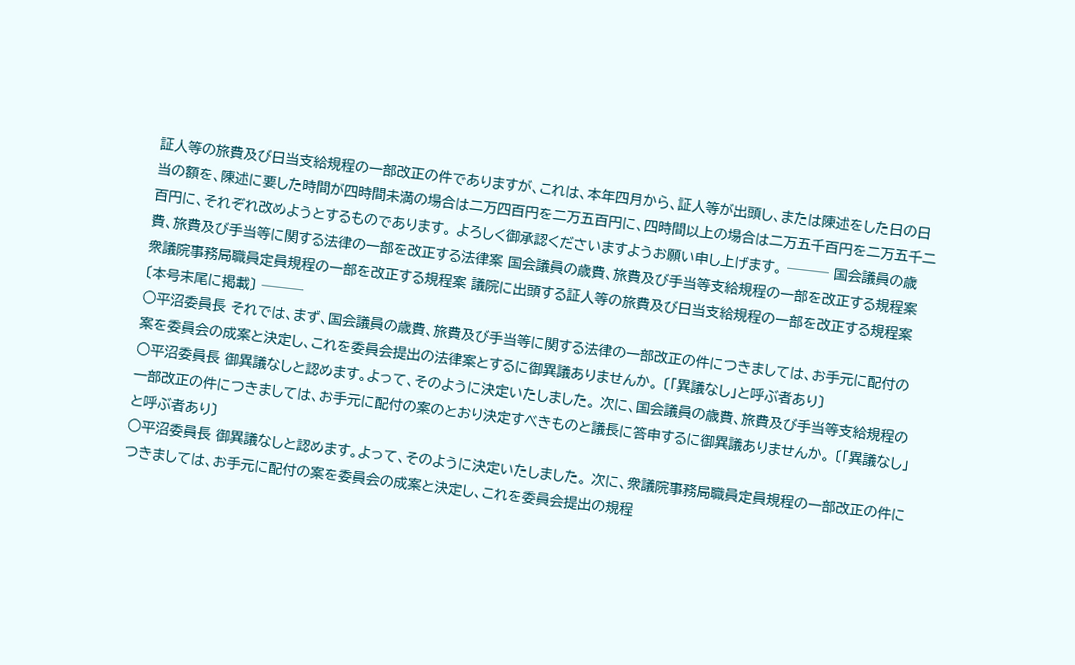証人等の旅費及び日当支給規程の一部改正の件でありますが、これは、本年四月から、証人等が出頭し、または陳述をした日の日当の額を、陳述に要した時間が四時間未満の場合は二万四百円を二万五百円に、四時間以上の場合は二万五千百円を二万五千二百円に、それぞれ改めようとするものであります。 よろしく御承認くださいますようお願い申し上げます。 ─── 国会議員の歳費、旅費及び手当等に関する法律の一部を改正する法律案 国会議員の歳費、旅費及び手当等支給規程の一部を改正する規程案 衆議院事務局職員定員規程の一部を改正する規程案 議院に出頭する証人等の旅費及び日当支給規程の一部を改正する規程案 〔本号末尾に掲載〕 ───
○平沼委員長 それでは、まず、国会議員の歳費、旅費及び手当等に関する法律の一部改正の件につきましては、お手元に配付の案を委員会の成案と決定し、これを委員会提出の法律案とするに御異議ありませんか。 〔「異議なし」と呼ぶ者あり〕
○平沼委員長 御異議なしと認めます。よって、そのように決定いたしました。 次に、国会議員の歳費、旅費及び手当等支給規程の一部改正の件につきましては、お手元に配付の案のとおり決定すべきものと議長に答申するに御異議ありませんか。 〔「異議なし」と呼ぶ者あり〕
○平沼委員長 御異議なしと認めます。よって、そのように決定いたしました。 次に、衆議院事務局職員定員規程の一部改正の件につきましては、お手元に配付の案を委員会の成案と決定し、これを委員会提出の規程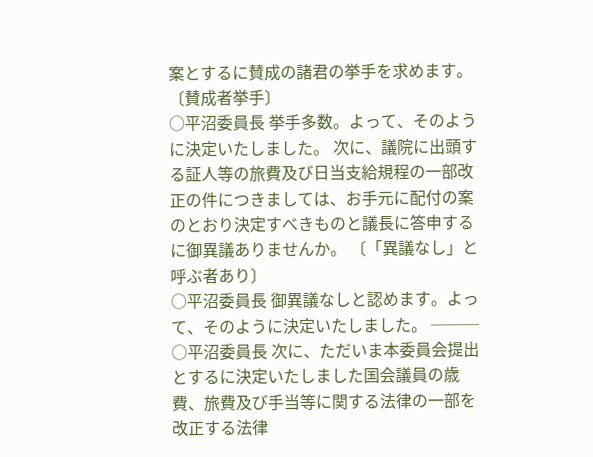案とするに賛成の諸君の挙手を求めます。 〔賛成者挙手〕
○平沼委員長 挙手多数。よって、そのように決定いたしました。 次に、議院に出頭する証人等の旅費及び日当支給規程の一部改正の件につきましては、お手元に配付の案のとおり決定すべきものと議長に答申するに御異議ありませんか。 〔「異議なし」と呼ぶ者あり〕
○平沼委員長 御異議なしと認めます。よって、そのように決定いたしました。 ───
○平沼委員長 次に、ただいま本委員会提出とするに決定いたしました国会議員の歳費、旅費及び手当等に関する法律の一部を改正する法律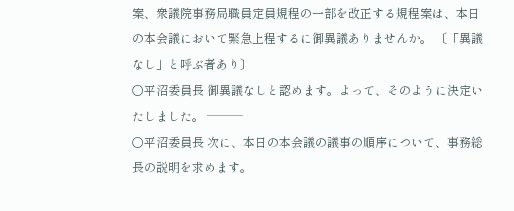案、衆議院事務局職員定員規程の一部を改正する規程案は、本日の本会議において緊急上程するに御異議ありませんか。 〔「異議なし」と呼ぶ者あり〕
○平沼委員長 御異議なしと認めます。よって、そのように決定いたしました。 ───
○平沼委員長 次に、本日の本会議の議事の順序について、事務総長の説明を求めます。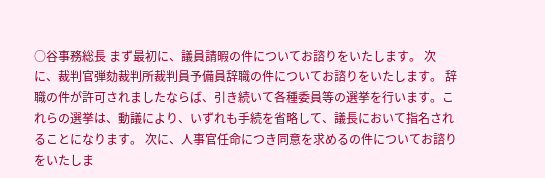○谷事務総長 まず最初に、議員請暇の件についてお諮りをいたします。 次に、裁判官弾劾裁判所裁判員予備員辞職の件についてお諮りをいたします。 辞職の件が許可されましたならば、引き続いて各種委員等の選挙を行います。これらの選挙は、動議により、いずれも手続を省略して、議長において指名されることになります。 次に、人事官任命につき同意を求めるの件についてお諮りをいたしま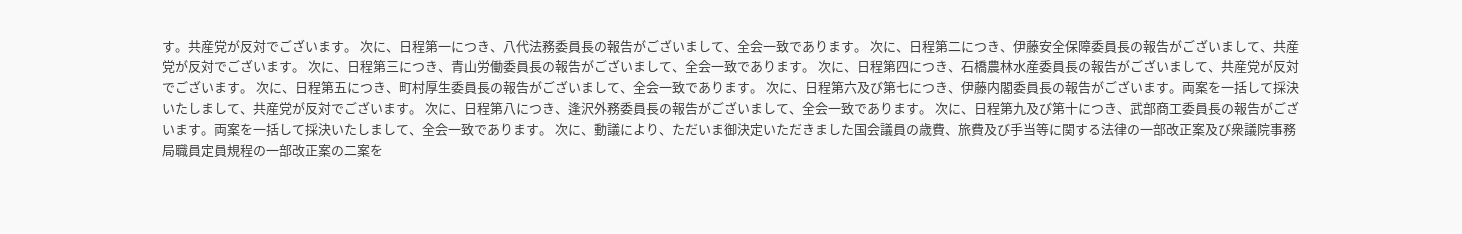す。共産党が反対でございます。 次に、日程第一につき、八代法務委員長の報告がございまして、全会一致であります。 次に、日程第二につき、伊藤安全保障委員長の報告がございまして、共産党が反対でございます。 次に、日程第三につき、青山労働委員長の報告がございまして、全会一致であります。 次に、日程第四につき、石橋農林水産委員長の報告がございまして、共産党が反対でございます。 次に、日程第五につき、町村厚生委員長の報告がございまして、全会一致であります。 次に、日程第六及び第七につき、伊藤内閣委員長の報告がございます。両案を一括して採決いたしまして、共産党が反対でございます。 次に、日程第八につき、逢沢外務委員長の報告がございまして、全会一致であります。 次に、日程第九及び第十につき、武部商工委員長の報告がございます。両案を一括して採決いたしまして、全会一致であります。 次に、動議により、ただいま御決定いただきました国会議員の歳費、旅費及び手当等に関する法律の一部改正案及び衆議院事務局職員定員規程の一部改正案の二案を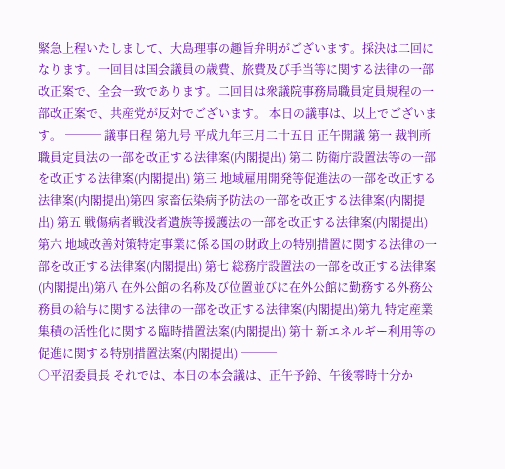緊急上程いたしまして、大島理事の趣旨弁明がございます。採決は二回になります。一回目は国会議員の歳費、旅費及び手当等に関する法律の一部改正案で、全会一致であります。二回目は衆議院事務局職員定員規程の一部改正案で、共産党が反対でございます。 本日の議事は、以上でございます。 ─── 議事日程 第九号 平成九年三月二十五日 正午開議 第一 裁判所職員定員法の一部を改正する法律案(内閣提出) 第二 防衛庁設置法等の一部を改正する法律案(内閣提出) 第三 地域雇用開発等促進法の一部を改正する法律案(内閣提出)第四 家畜伝染病予防法の一部を改正する法律案(内閣提出) 第五 戦傷病者戦没者遺族等援護法の一部を改正する法律案(内閣提出)第六 地域改善対策特定事業に係る国の財政上の特別措置に関する法律の一部を改正する法律案(内閣提出) 第七 総務庁設置法の一部を改正する法律案(内閣提出)第八 在外公館の名称及び位置並びに在外公館に勤務する外務公務員の給与に関する法律の一部を改正する法律案(内閣提出)第九 特定産業集積の活性化に関する臨時措置法案(内閣提出) 第十 新エネルギー利用等の促進に関する特別措置法案(内閣提出) ───
○平沼委員長 それでは、本日の本会議は、正午予鈴、午後零時十分か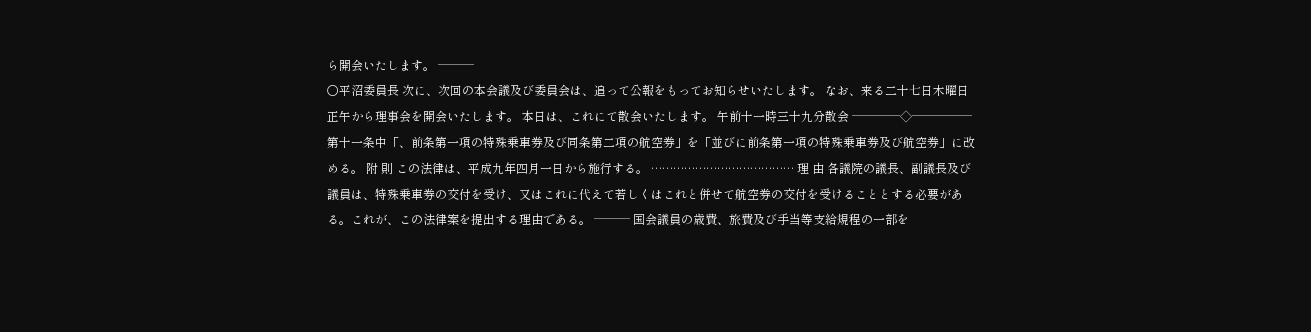ら開会いたします。 ───
○平沼委員長 次に、次回の本会議及び委員会は、追って公報をもってお知らせいたします。 なお、来る二十七日木曜日正午から理事会を開会いたします。 本日は、これにて散会いたします。 午前十一時三十九分散会 ────◇───── 第十一条中「、前条第一項の特殊乗車券及び同条第二項の航空券」を「並びに前条第一項の特殊乗車券及び航空券」に改める。 附 則 この法律は、平成九年四月一日から施行する。 ………………………………… 理 由 各議院の議長、副議長及び議員は、特殊乗車券の交付を受け、又はこれに代えて若しくはこれと併せて航空券の交付を受けることとする必要がある。これが、この法律案を提出する理由である。 ─── 国会議員の歳費、旅費及び手当等支給規程の一部を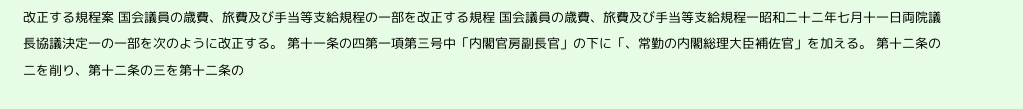改正する規程案 国会議員の歳費、旅費及び手当等支給規程の一部を改正する規程 国会議員の歳費、旅費及び手当等支給規程一昭和二十二年七月十一日両院議長協議決定一の一部を次のように改正する。 第十一条の四第一項第三号中「内閣官房副長官」の下に「、常勤の内閣総理大臣補佐官」を加える。 第十二条の二を削り、第十二条の三を第十二条の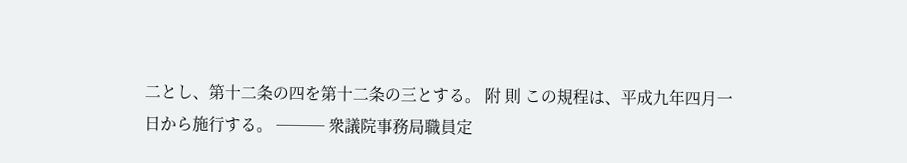二とし、第十二条の四を第十二条の三とする。 附 則 この規程は、平成九年四月一日から施行する。 ─── 衆議院事務局職員定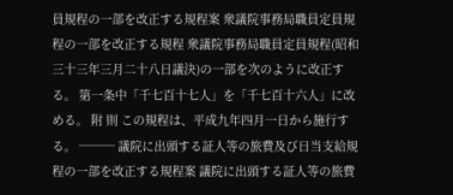員規程の一部を改正する規程案 衆議院事務局職員定員規程の一部を改正する規程 衆議院事務局職員定員規程(昭和三十三年三月二十八日議決)の一部を次のように改正する。 第一条中「千七百十七人」を「千七百十六人」に改める。 附 則 この規程は、平成九年四月一日から施行する。 ─── 議院に出頭する証人等の旅費及び日当支給規程の一部を改正する規程案 議院に出頭する証人等の旅費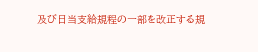及び日当支給規程の一部を改正する規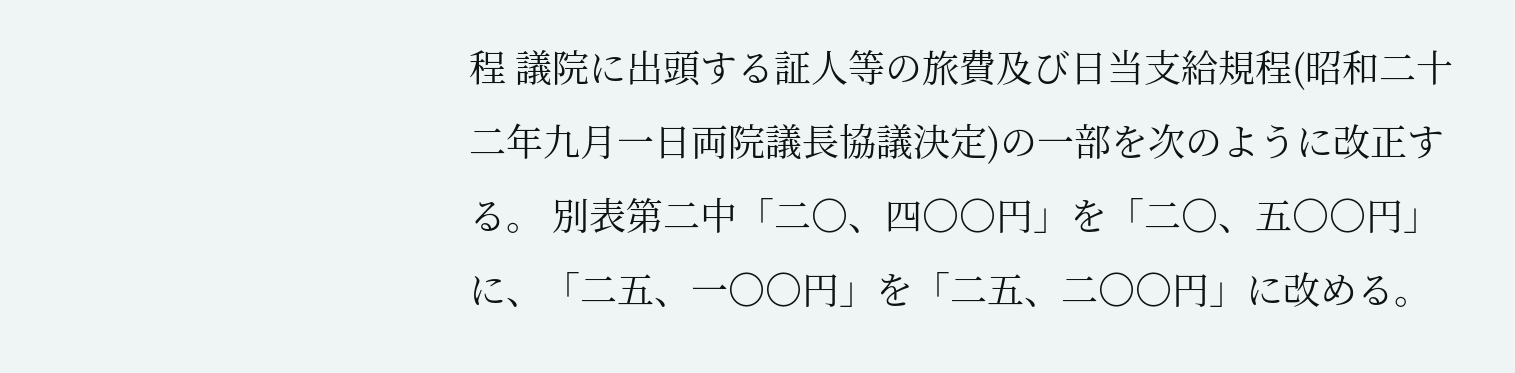程 議院に出頭する証人等の旅費及び日当支給規程(昭和二十二年九月一日両院議長協議決定)の一部を次のように改正する。 別表第二中「二〇、四〇〇円」を「二〇、五〇〇円」に、「二五、一〇〇円」を「二五、二〇〇円」に改める。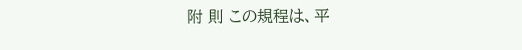附 則 この規程は、平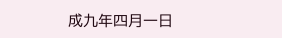成九年四月一日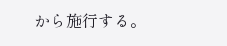から施行する。